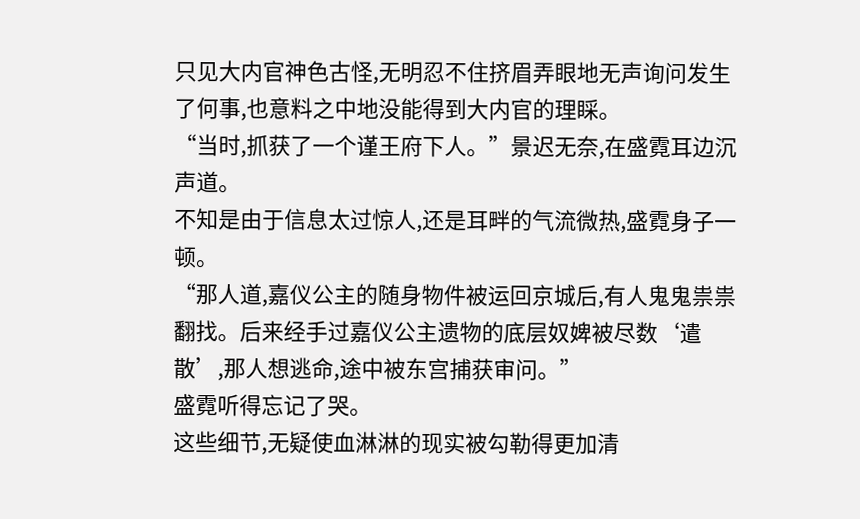只见大内官神色古怪,无明忍不住挤眉弄眼地无声询问发生了何事,也意料之中地没能得到大内官的理睬。
“当时,抓获了一个谨王府下人。”景迟无奈,在盛霓耳边沉声道。
不知是由于信息太过惊人,还是耳畔的气流微热,盛霓身子一顿。
“那人道,嘉仪公主的随身物件被运回京城后,有人鬼鬼祟祟翻找。后来经手过嘉仪公主遗物的底层奴婢被尽数‘遣散’,那人想逃命,途中被东宫捕获审问。”
盛霓听得忘记了哭。
这些细节,无疑使血淋淋的现实被勾勒得更加清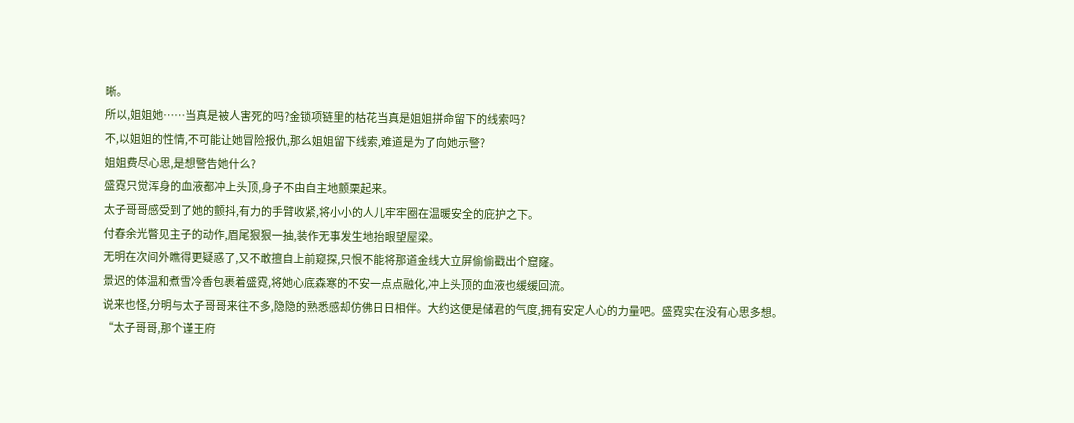晰。
所以,姐姐她……当真是被人害死的吗?金锁项链里的枯花当真是姐姐拼命留下的线索吗?
不,以姐姐的性情,不可能让她冒险报仇,那么姐姐留下线索,难道是为了向她示警?
姐姐费尽心思,是想警告她什么?
盛霓只觉浑身的血液都冲上头顶,身子不由自主地颤栗起来。
太子哥哥感受到了她的颤抖,有力的手臂收紧,将小小的人儿牢牢圈在温暖安全的庇护之下。
付春余光瞥见主子的动作,眉尾狠狠一抽,装作无事发生地抬眼望屋梁。
无明在次间外瞧得更疑惑了,又不敢擅自上前窥探,只恨不能将那道金线大立屏偷偷戳出个窟窿。
景迟的体温和煮雪冷香包裹着盛霓,将她心底森寒的不安一点点融化,冲上头顶的血液也缓缓回流。
说来也怪,分明与太子哥哥来往不多,隐隐的熟悉感却仿佛日日相伴。大约这便是储君的气度,拥有安定人心的力量吧。盛霓实在没有心思多想。
“太子哥哥,那个谨王府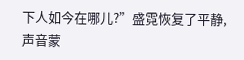下人如今在哪儿?”盛霓恢复了平静,声音蒙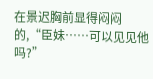在景迟胸前显得闷闷的,“臣妹……可以见见他吗?”